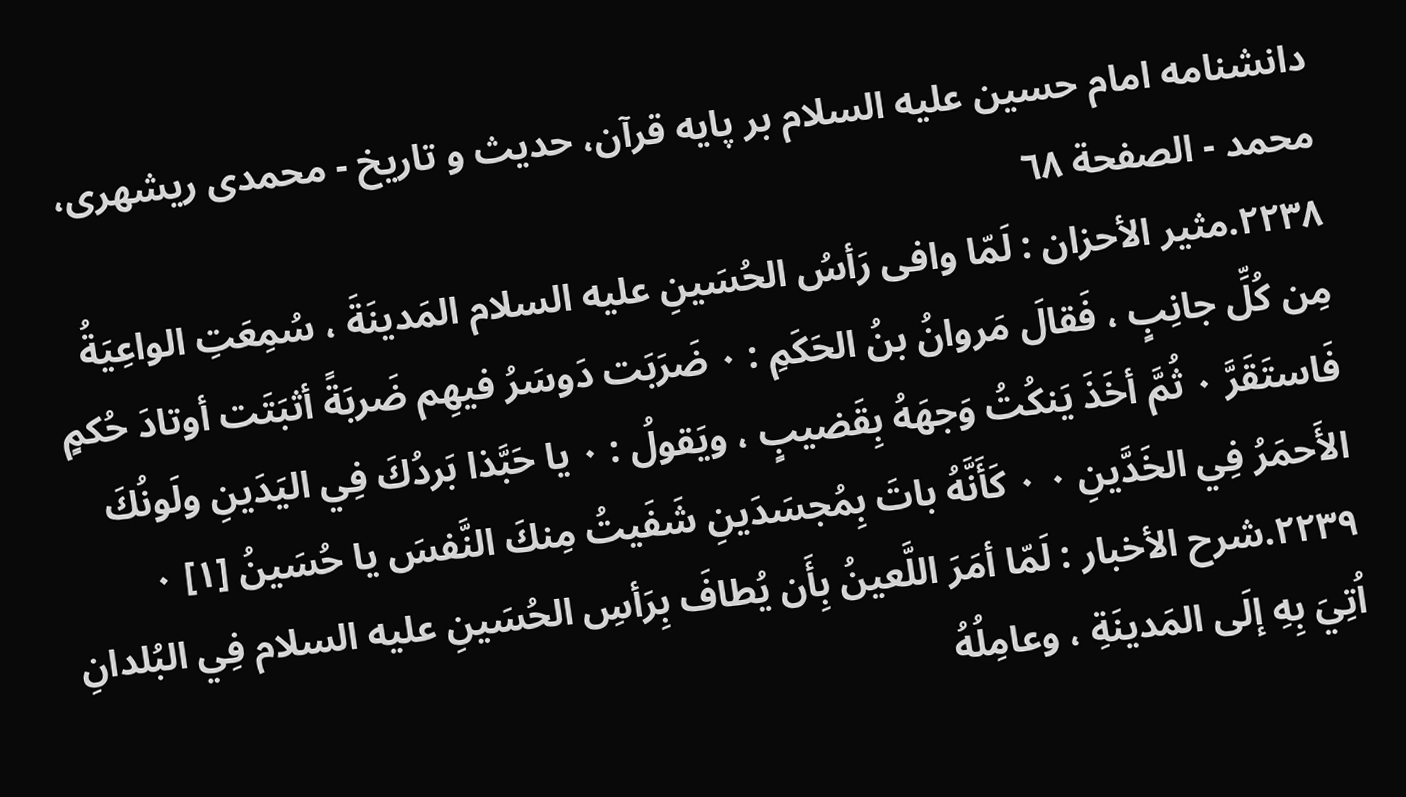دانشنامه امام حسين عليه السلام بر پايه قرآن، حديث و تاریخ - محمدی ریشهری، محمد - الصفحة ٦٨
٢٢٣٨.مثير الأحزان : لَمّا وافى رَأسُ الحُسَينِ عليه السلام المَدينَةَ ، سُمِعَتِ الواعِيَةُ مِن كُلِّ جانِبٍ ، فَقالَ مَروانُ بنُ الحَكَمِ : ٠ ضَرَبَت دَوسَرُ فيهِم ضَربَةً أثبَتَت أوتادَ حُكمٍ فَاستَقَرَّ ٠ ثُمَّ أخَذَ يَنكُتُ وَجهَهُ بِقَضيبٍ ، ويَقولُ : ٠ يا حَبَّذا بَردُكَ فِي اليَدَينِ ولَونُكَ الأَحمَرُ فِي الخَدَّينِ ٠ ٠ كَأَنَّهُ باتَ بِمُجسَدَينِ شَفَيتُ مِنكَ النَّفسَ يا حُسَينُ [١] ٠
٢٢٣٩.شرح الأخبار : لَمّا أمَرَ اللَّعينُ بِأَن يُطافَ بِرَأسِ الحُسَينِ عليه السلام فِي البُلدانِ اُتِيَ بِهِ إلَى المَدينَةِ ، وعامِلُهُ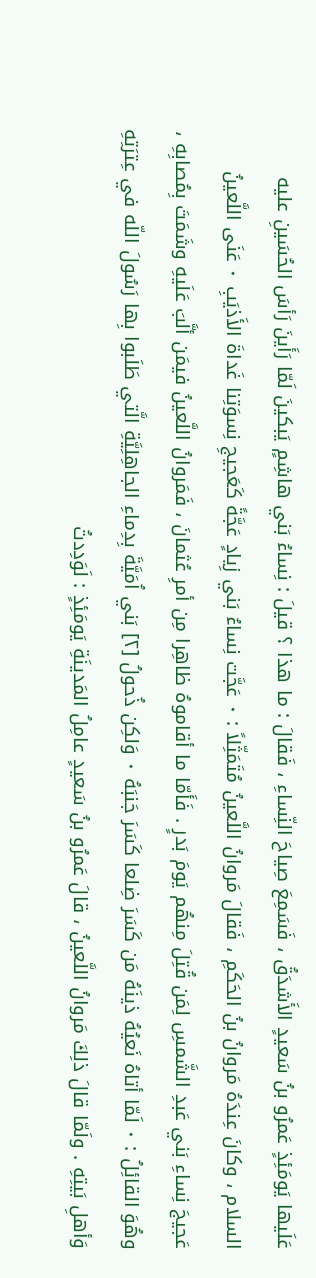عَلَيها يَومَئِذٍ عَمرُو بنُ سَعيدٍ الأَشدَقُ ، فَسَمِعَ صِياحَ النِّساءِ ، فَقالَ : ما هذا ؟ قيلَ : نِساءُ بَني هاشِمٍ يَبكينَ لَمّا رَأَينَ رَأسَ الحُسَينِ عليه السلام ، وكانَ عِندَهُ مَروانُ بنُ الحَكَمِ ، فَقالَ مَروانُ اللَّعينُ مُتَمَثِّلاً : ٠ عَجَّت نِساءُ بَني زِيادٍ عَجَّةً كَعَجيجِ نِسوَتِنا غَداةَ الأَذيَبِ ٠ عَنَى اللَّعينُ عَجيجَ نِساءِ بَني عَبدِ الشَّمسِ لِمَن قُتِلَ مِنهُم يَومَ بَدرٍ . فَأَمّا ما أقاموهُ ظاهِرا مِن أمرِ عُثمانَ ، فَمَروانُ اللَّعينُ فيمَن ألَّبَ عَلَيهِ وشَمَتَ بِمُصابِهِ ، وهُوَ القائِلُ : ٠ لَمّا أتاهُ نَعيُهُ ذينَهُ مَن كَسَرَ ضِلعا كَسَرَ جَنبَهُ ٠ وَلكِن ذُحولُ [٢] بَني اُمَيَّةَ بِدِماءِ الجاهِلِيَّةِ الَّتي طَلَبوا بِها رَسُولَ اللّه في عِترَتِهِ وَأهلِ بَيتِهِ . ولَمّا قالَ ذلِكَ مَروانُ اللَّعينُ ، قالَ عَمرُو بنُ سَعيدٍ عامِلُ المَدينَةِ يَومَئِذٍ : لَوَدِدتُ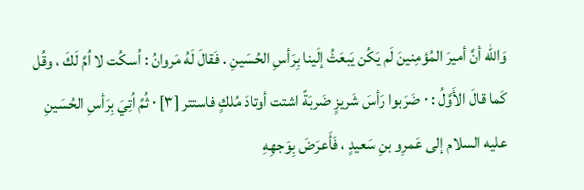وَاللّه أنَّ أميرَ المُؤمِنينَ لَم يَكُن يَبعَثُ إلَينا بِرَأسِ الحُسَينِ . فَقالَ لَهُ مَروانُ : اُسكُت لا اُمَّ لَكَ ، وقُل كَما قالَ الأَوَّلُ : ٠ ضَرَبوا رَأسَ شَريزٍ ضَربَةً اشتت أوتادَ مُلكٍ فاستتر [٣] ٠ ثُمَّ اُتِيَ بِرَأسِ الحُسَينِ عليه السلام إلى عَمرِو بنِ سَعيدٍ ، فَأَعرَضَ بِوَجهِهِ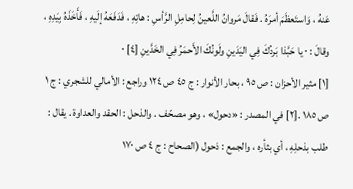عَنهُ ، وَاستَعظَمَ أمرَهُ . فَقالَ مَروانُ اللَّعينُ لِحامِلِ الرَّأسِ : هاتِهِ ، فَدَفَعَهُ إلَيهِ ، فَأَخَذَهُ بِيَدِهِ ، وقالَ : ٠ يا حَبَّذا بَردُكَ فِي اليَدَينِ ولَونُكَ الأَحمَرُ فِي الخَدَّينِ [٤] ٠
[١] مثير الأحزان : ص ٩٥ ، بحار الأنوار : ج ٤٥ ص ١٢٤ وراجع : الأمالي للشجري : ج ١ ص ١٨٥ .[٢] في المصدر : «دحول» ، وهو مصحّف . والذحل : الحقد والعداوة . يقال : طلب بذحلِهِ ، أي بثأره ، والجمع : ذحول (الصحاح : ج ٤ ص ١٧٠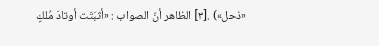«ذحل») .[٣] الظاهر أنّ الصواب : «أثبَتَت أوتادَ مُلكٍ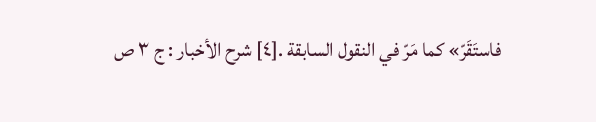فاستَقَرّ» كما مَرّ في النقول السابقة .[٤] شرح الأخبار : ج ٣ ص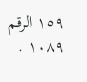١٥٩ الرقم ١٠٨٩ .